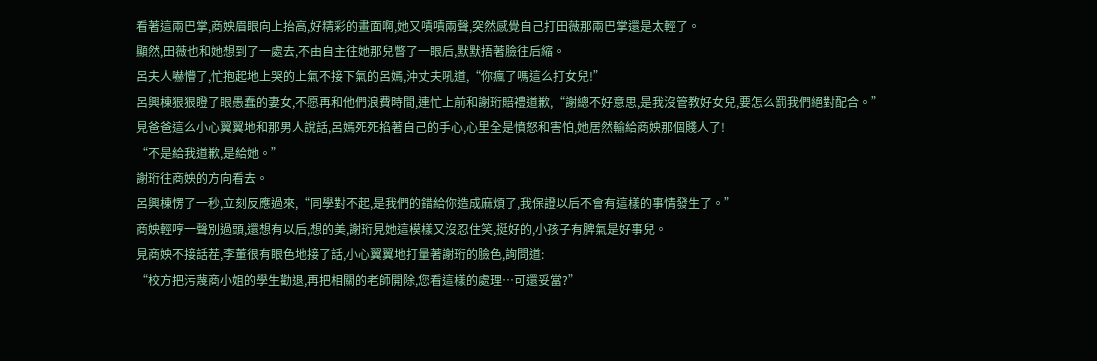看著這兩巴掌,商姎眉眼向上抬高,好精彩的畫面啊,她又嘖嘖兩聲,突然感覺自己打田薇那兩巴掌還是太輕了。
顯然,田薇也和她想到了一處去,不由自主往她那兒瞥了一眼后,默默捂著臉往后縮。
呂夫人嚇懵了,忙抱起地上哭的上氣不接下氣的呂嫣,沖丈夫吼道,“你瘋了嗎這么打女兒!”
呂興棟狠狠瞪了眼愚蠢的妻女,不愿再和他們浪費時間,連忙上前和謝珩賠禮道歉,“謝總不好意思,是我沒管教好女兒,要怎么罰我們絕對配合。”
見爸爸這么小心翼翼地和那男人說話,呂嫣死死掐著自己的手心,心里全是憤怒和害怕,她居然輸給商姎那個賤人了!
“不是給我道歉,是給她。”
謝珩往商姎的方向看去。
呂興棟愣了一秒,立刻反應過來,“同學對不起,是我們的錯給你造成麻煩了,我保證以后不會有這樣的事情發生了。”
商姎輕哼一聲別過頭,還想有以后,想的美,謝珩見她這模樣又沒忍住笑,挺好的,小孩子有脾氣是好事兒。
見商姎不接話茬,李董很有眼色地接了話,小心翼翼地打量著謝珩的臉色,詢問道:
“校方把污蔑商小姐的學生勸退,再把相關的老師開除,您看這樣的處理…可還妥當?”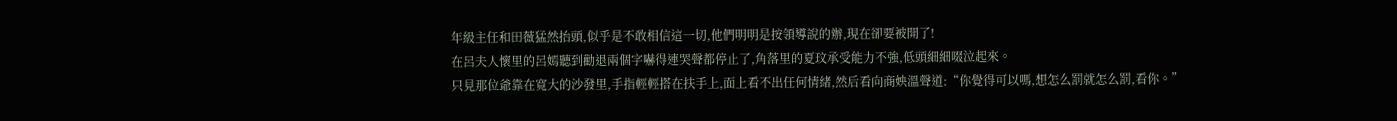年級主任和田薇猛然抬頭,似乎是不敢相信這一切,他們明明是按領導說的辦,現在卻要被開了!
在呂夫人懷里的呂嫣聽到勸退兩個字嚇得連哭聲都停止了,角落里的夏玟承受能力不強,低頭細細啜泣起來。
只見那位爺靠在寬大的沙發里,手指輕輕搭在扶手上,面上看不出任何情緒,然后看向商姎溫聲道:“你覺得可以嗎,想怎么罰就怎么罰,看你。”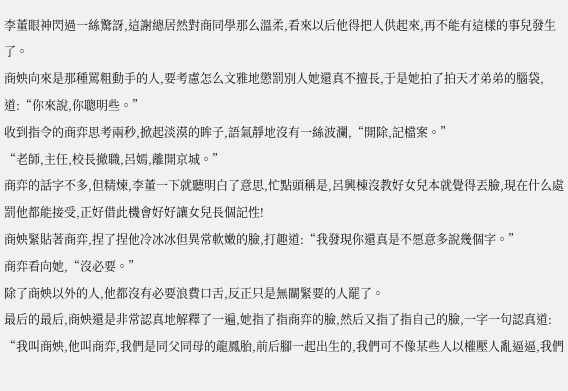李董眼神閃過一絲驚訝,這謝總居然對商同學那么溫柔,看來以后他得把人供起來,再不能有這樣的事兒發生了。
商姎向來是那種罵粗動手的人,要考慮怎么文雅地懲罰別人她還真不擅長,于是她拍了拍天才弟弟的腦袋,道:“你來說,你聰明些。”
收到指令的商弈思考兩秒,掀起淡漠的眸子,語氣靜地沒有一絲波瀾,“開除,記檔案。”
“老師,主任,校長撤職,呂嫣,離開京城。”
商弈的話字不多,但精煉,李董一下就聽明白了意思,忙點頭稱是,呂興棟沒教好女兒本就覺得丟臉,現在什么處罰他都能接受,正好借此機會好好讓女兒長個記性!
商姎緊貼著商弈,捏了捏他冷冰冰但異常軟嫩的臉,打趣道:“我發現你還真是不愿意多說幾個字。”
商弈看向她,“沒必要。”
除了商姎以外的人,他都沒有必要浪費口舌,反正只是無關緊要的人罷了。
最后的最后,商姎還是非常認真地解釋了一遍,她指了指商弈的臉,然后又指了指自己的臉,一字一句認真道:
“我叫商姎,他叫商弈,我們是同父同母的龍鳳胎,前后腳一起出生的,我們可不像某些人以權壓人亂逼逼,我們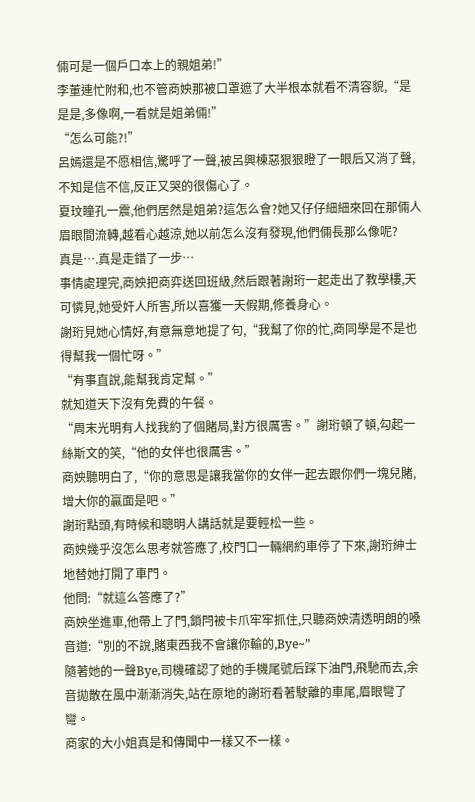倆可是一個戶口本上的親姐弟!”
李董連忙附和,也不管商姎那被口罩遮了大半根本就看不清容貌,“是是是,多像啊,一看就是姐弟倆!”
“怎么可能?!”
呂嫣還是不愿相信,驚呼了一聲,被呂興棟惡狠狠瞪了一眼后又消了聲,不知是信不信,反正又哭的很傷心了。
夏玟瞳孔一震,他們居然是姐弟?這怎么會?她又仔仔細細來回在那倆人眉眼間流轉,越看心越涼,她以前怎么沒有發現,他們倆長那么像呢?
真是….真是走錯了一步…
事情處理完,商姎把商弈送回班級,然后跟著謝珩一起走出了教學樓,天可憐見,她受奸人所害,所以喜獲一天假期,修養身心。
謝珩見她心情好,有意無意地提了句,“我幫了你的忙,商同學是不是也得幫我一個忙呀。”
“有事直說,能幫我肯定幫。”
就知道天下沒有免費的午餐。
“周末光明有人找我約了個賭局,對方很厲害。”謝珩頓了頓,勾起一絲斯文的笑,“他的女伴也很厲害。”
商姎聽明白了,“你的意思是讓我當你的女伴一起去跟你們一塊兒賭,增大你的贏面是吧。”
謝珩點頭,有時候和聰明人講話就是要輕松一些。
商姎幾乎沒怎么思考就答應了,校門口一輛網約車停了下來,謝珩紳士地替她打開了車門。
他問:“就這么答應了?”
商姎坐進車,他帶上了門,鎖閂被卡爪牢牢抓住,只聽商姎清透明朗的嗓音道:“別的不說,賭東西我不會讓你輸的,Bye~”
隨著她的一聲Bye,司機確認了她的手機尾號后踩下油門,飛馳而去,余音拋散在風中漸漸消失,站在原地的謝珩看著駛離的車尾,眉眼彎了彎。
商家的大小姐真是和傳聞中一樣又不一樣。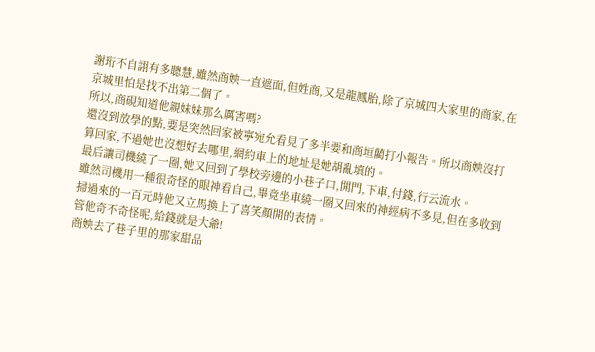謝珩不自詡有多聰慧,雖然商姎一直遮面,但姓商,又是龍鳳胎,除了京城四大家里的商家,在京城里怕是找不出第二個了。
所以,商硯知道他親妹妹那么厲害嗎?
還沒到放學的點,要是突然回家被寧宛允看見了多半要和商垣藺打小報告。所以商姎沒打算回家,不過她也沒想好去哪里,網約車上的地址是她胡亂填的。
最后讓司機繞了一圈,她又回到了學校旁邊的小巷子口,開門,下車,付錢,行云流水。
雖然司機用一種很奇怪的眼神看自己,畢竟坐車繞一圈又回來的神經病不多見,但在多收到掃過來的一百元時他又立馬換上了喜笑顏開的表情。
管他奇不奇怪呢,給錢就是大爺!
商姎去了巷子里的那家甜品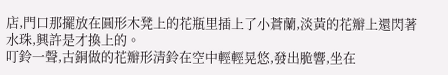店,門口那擺放在圓形木凳上的花瓶里插上了小蒼蘭,淡黃的花瓣上還閃著水珠,興許是才換上的。
叮鈴一聲,古銅做的花瓣形清鈴在空中輕輕晃悠,發出脆響,坐在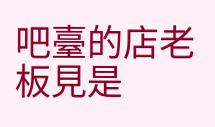吧臺的店老板見是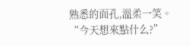熟悉的面孔,溫柔一笑。
“今天想來點什么?”